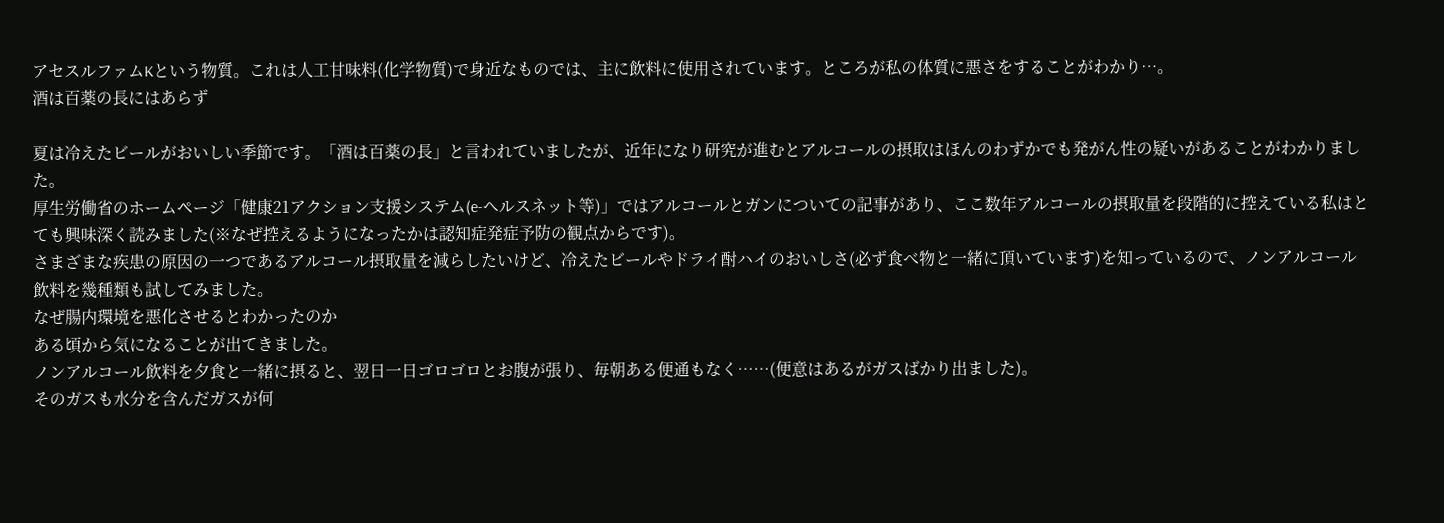アセスルファムKという物質。これは人工甘味料(化学物質)で身近なものでは、主に飲料に使用されています。ところが私の体質に悪さをすることがわかり…。
酒は百薬の長にはあらず

夏は冷えたビールがおいしい季節です。「酒は百薬の長」と言われていましたが、近年になり研究が進むとアルコールの摂取はほんのわずかでも発がん性の疑いがあることがわかりました。
厚生労働省のホームページ「健康21アクション支援システム(e-ヘルスネット等)」ではアルコールとガンについての記事があり、ここ数年アルコールの摂取量を段階的に控えている私はとても興味深く読みました(※なぜ控えるようになったかは認知症発症予防の観点からです)。
さまざまな疾患の原因の一つであるアルコール摂取量を減らしたいけど、冷えたビールやドライ酎ハイのおいしさ(必ず食べ物と一緒に頂いています)を知っているので、ノンアルコール飲料を幾種類も試してみました。
なぜ腸内環境を悪化させるとわかったのか
ある頃から気になることが出てきました。
ノンアルコール飲料を夕食と一緒に摂ると、翌日一日ゴロゴロとお腹が張り、毎朝ある便通もなく……(便意はあるがガスばかり出ました)。
そのガスも水分を含んだガスが何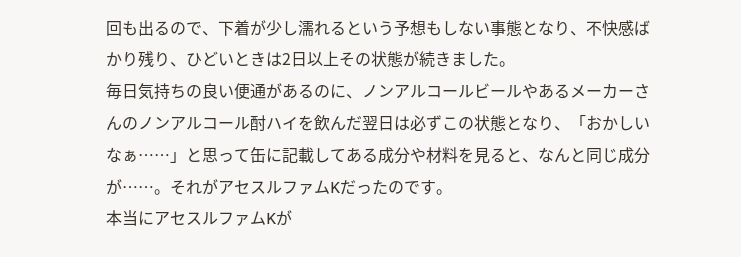回も出るので、下着が少し濡れるという予想もしない事態となり、不快感ばかり残り、ひどいときは2日以上その状態が続きました。
毎日気持ちの良い便通があるのに、ノンアルコールビールやあるメーカーさんのノンアルコール酎ハイを飲んだ翌日は必ずこの状態となり、「おかしいなぁ……」と思って缶に記載してある成分や材料を見ると、なんと同じ成分が……。それがアセスルファムKだったのです。
本当にアセスルファムKが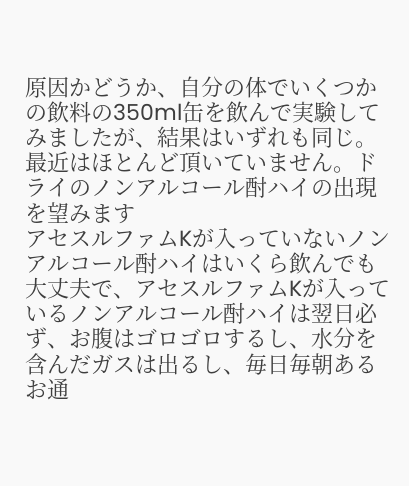原因かどうか、自分の体でいくつかの飲料の350ml缶を飲んで実験してみましたが、結果はいずれも同じ。
最近はほとんど頂いていません。ドライのノンアルコール酎ハイの出現を望みます
アセスルファムKが入っていないノンアルコール酎ハイはいくら飲んでも大丈夫で、アセスルファムKが入っているノンアルコール酎ハイは翌日必ず、お腹はゴロゴロするし、水分を含んだガスは出るし、毎日毎朝あるお通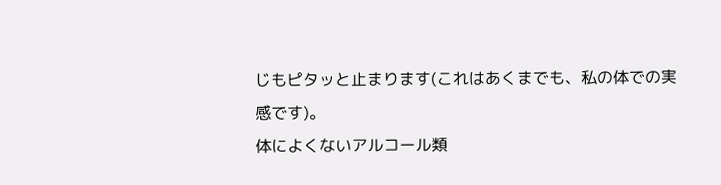じもピタッと止まります(これはあくまでも、私の体での実感です)。
体によくないアルコール類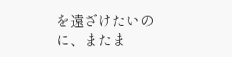を遠ざけたいのに、またま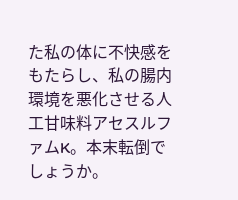た私の体に不快感をもたらし、私の腸内環境を悪化させる人工甘味料アセスルファムK。本末転倒でしょうか。